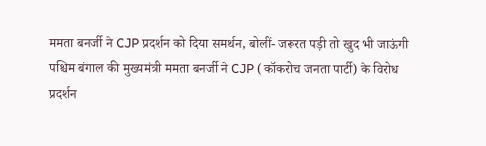ममता बनर्जी ने CJP प्रदर्शन को दिया समर्थन, बोलीं- जरूरत पड़ी तो खुद भी जाऊंगी
पश्चिम बंगाल की मुख्यमंत्री ममता बनर्जी ने CJP (कॉकरोच जनता पार्टी) के विरोध प्रदर्शन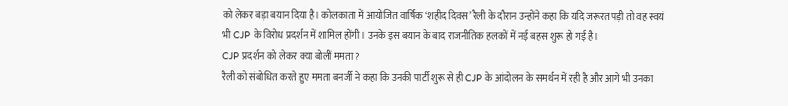को लेकर बड़ा बयान दिया है। कोलकाता में आयोजित वार्षिक ‘शहीद दिवस’ रैली के दौरान उन्होंने कहा कि यदि जरूरत पड़ी तो वह स्वयं भी CJP के विरोध प्रदर्शन में शामिल होंगी। उनके इस बयान के बाद राजनीतिक हलकों में नई बहस शुरू हो गई है।
CJP प्रदर्शन को लेकर क्या बोलीं ममता?
रैली को संबोधित करते हुए ममता बनर्जी ने कहा कि उनकी पार्टी शुरू से ही CJP के आंदोलन के समर्थन में रही है और आगे भी उनका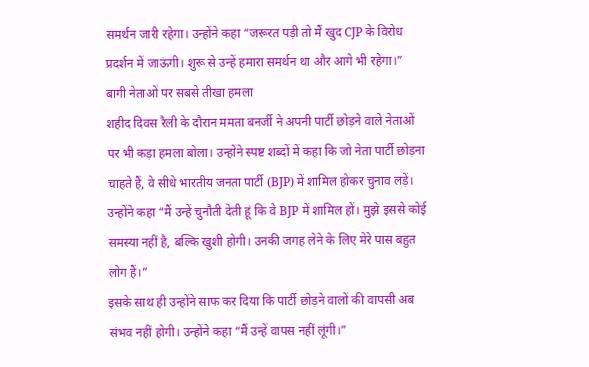समर्थन जारी रहेगा। उन्होंने कहा “जरूरत पड़ी तो मैं खुद CJP के विरोध प्रदर्शन में जाऊंगी। शुरू से उन्हें हमारा समर्थन था और आगे भी रहेगा।”
बागी नेताओं पर सबसे तीखा हमला
शहीद दिवस रैली के दौरान ममता बनर्जी ने अपनी पार्टी छोड़ने वाले नेताओं पर भी कड़ा हमला बोला। उन्होंने स्पष्ट शब्दों में कहा कि जो नेता पार्टी छोड़ना चाहते हैं, वे सीधे भारतीय जनता पार्टी (BJP) में शामिल होकर चुनाव लड़ें।
उन्होंने कहा “मैं उन्हें चुनौती देती हूं कि वे BJP में शामिल हों। मुझे इससे कोई समस्या नहीं है, बल्कि खुशी होगी। उनकी जगह लेने के लिए मेरे पास बहुत लोग हैं।”
इसके साथ ही उन्होंने साफ कर दिया कि पार्टी छोड़ने वालों की वापसी अब संभव नहीं होगी। उन्होंने कहा “मैं उन्हें वापस नहीं लूंगी।”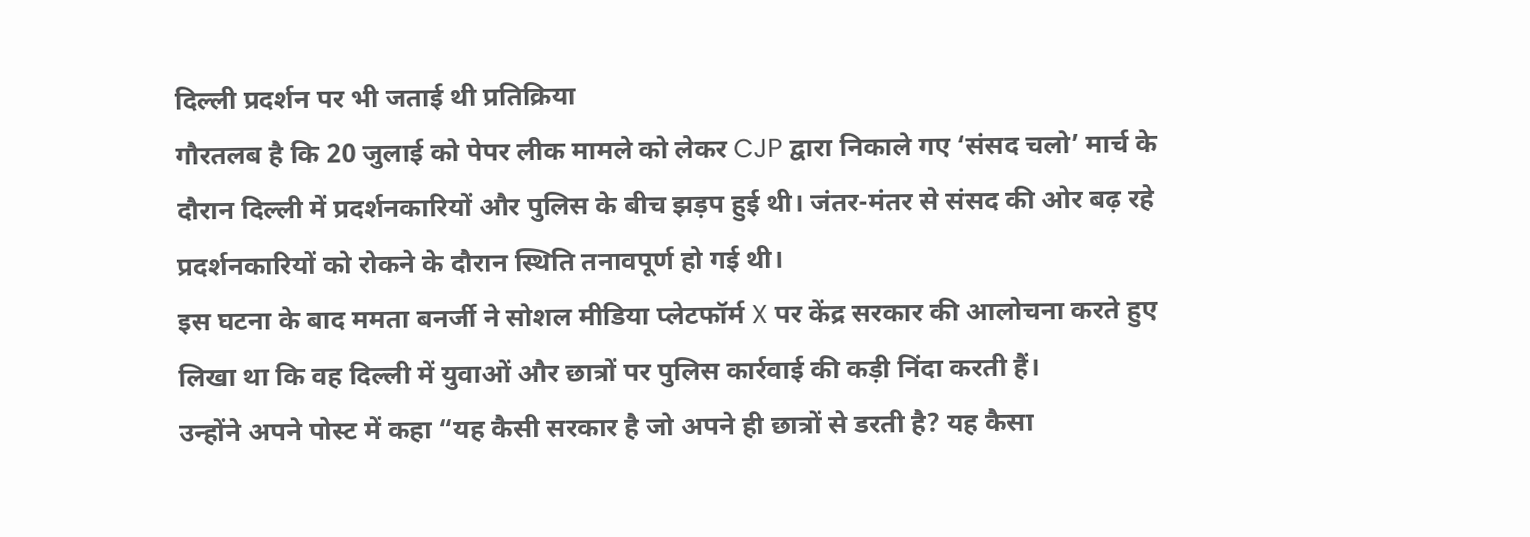दिल्ली प्रदर्शन पर भी जताई थी प्रतिक्रिया
गौरतलब है कि 20 जुलाई को पेपर लीक मामले को लेकर CJP द्वारा निकाले गए ‘संसद चलो’ मार्च के दौरान दिल्ली में प्रदर्शनकारियों और पुलिस के बीच झड़प हुई थी। जंतर-मंतर से संसद की ओर बढ़ रहे प्रदर्शनकारियों को रोकने के दौरान स्थिति तनावपूर्ण हो गई थी।
इस घटना के बाद ममता बनर्जी ने सोशल मीडिया प्लेटफॉर्म X पर केंद्र सरकार की आलोचना करते हुए लिखा था कि वह दिल्ली में युवाओं और छात्रों पर पुलिस कार्रवाई की कड़ी निंदा करती हैं।
उन्होंने अपने पोस्ट में कहा “यह कैसी सरकार है जो अपने ही छात्रों से डरती है? यह कैसा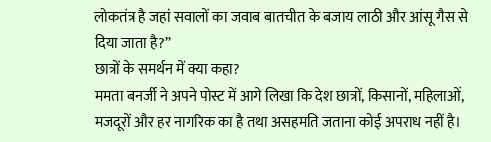लोकतंत्र है जहां सवालों का जवाब बातचीत के बजाय लाठी और आंसू गैस से दिया जाता है?”
छात्रों के समर्थन में क्या कहा?
ममता बनर्जी ने अपने पोस्ट में आगे लिखा कि देश छात्रों, किसानों, महिलाओं, मजदूरों और हर नागरिक का है तथा असहमति जताना कोई अपराध नहीं है।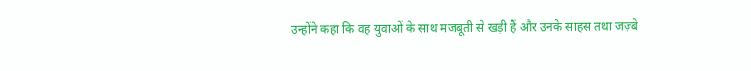उन्होंने कहा कि वह युवाओं के साथ मजबूती से खड़ी हैं और उनके साहस तथा जज़्बे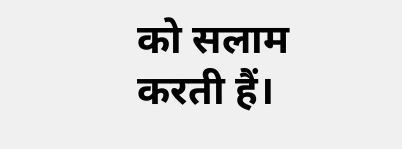को सलाम करती हैं।